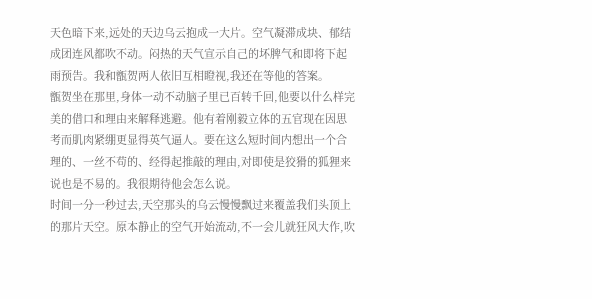天色暗下来,远处的天边乌云抱成一大片。空气凝滞成块、郁结成团连风都吹不动。闷热的天气宣示自己的坏脾气和即将下起雨预告。我和甑贺两人依旧互相瞪视,我还在等他的答案。
甑贺坐在那里,身体一动不动脑子里已百转千回,他要以什么样完美的借口和理由来解释逃避。他有着刚毅立体的五官现在因思考而肌肉紧绷更显得英气逼人。要在这么短时间内想出一个合理的、一丝不苟的、经得起推敲的理由,对即使是狡猾的狐狸来说也是不易的。我很期待他会怎么说。
时间一分一秒过去,天空那头的乌云慢慢飘过来覆盖我们头顶上的那片天空。原本静止的空气开始流动,不一会儿就狂风大作,吹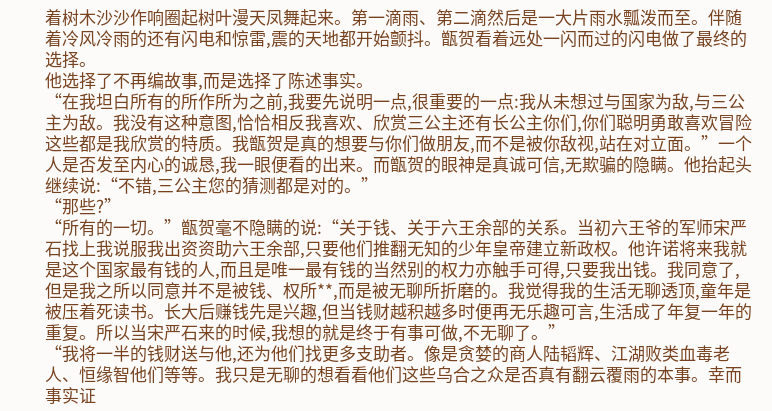着树木沙沙作响圈起树叶漫天凤舞起来。第一滴雨、第二滴然后是一大片雨水瓢泼而至。伴随着冷风冷雨的还有闪电和惊雷,震的天地都开始颤抖。甑贺看着远处一闪而过的闪电做了最终的选择。
他选择了不再编故事,而是选择了陈述事实。
“在我坦白所有的所作所为之前,我要先说明一点,很重要的一点:我从未想过与国家为敌,与三公主为敌。我没有这种意图,恰恰相反我喜欢、欣赏三公主还有长公主你们,你们聪明勇敢喜欢冒险这些都是我欣赏的特质。我甑贺是真的想要与你们做朋友,而不是被你敌视,站在对立面。”一个人是否发至内心的诚恳,我一眼便看的出来。而甑贺的眼神是真诚可信,无欺骗的隐瞒。他抬起头继续说:“不错,三公主您的猜测都是对的。”
“那些?”
“所有的一切。”甑贺毫不隐瞒的说:“关于钱、关于六王余部的关系。当初六王爷的军师宋严石找上我说服我出资资助六王余部,只要他们推翻无知的少年皇帝建立新政权。他许诺将来我就是这个国家最有钱的人,而且是唯一最有钱的当然别的权力亦触手可得,只要我出钱。我同意了,但是我之所以同意并不是被钱、权所**,而是被无聊所折磨的。我觉得我的生活无聊透顶,童年是被压着死读书。长大后赚钱先是兴趣,但当钱财越积越多时便再无乐趣可言,生活成了年复一年的重复。所以当宋严石来的时候,我想的就是终于有事可做,不无聊了。”
“我将一半的钱财送与他,还为他们找更多支助者。像是贪婪的商人陆韬辉、江湖败类血毒老人、恒缘智他们等等。我只是无聊的想看看他们这些乌合之众是否真有翻云覆雨的本事。幸而事实证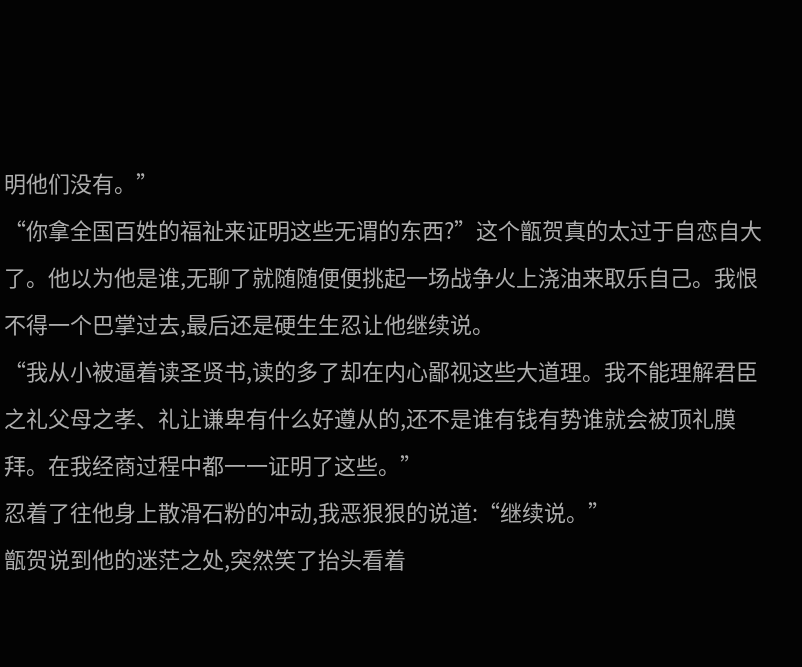明他们没有。”
“你拿全国百姓的福祉来证明这些无谓的东西?”这个甑贺真的太过于自恋自大了。他以为他是谁,无聊了就随随便便挑起一场战争火上浇油来取乐自己。我恨不得一个巴掌过去,最后还是硬生生忍让他继续说。
“我从小被逼着读圣贤书,读的多了却在内心鄙视这些大道理。我不能理解君臣之礼父母之孝、礼让谦卑有什么好遵从的,还不是谁有钱有势谁就会被顶礼膜拜。在我经商过程中都一一证明了这些。”
忍着了往他身上散滑石粉的冲动,我恶狠狠的说道:“继续说。”
甑贺说到他的迷茫之处,突然笑了抬头看着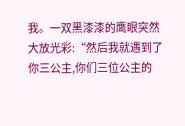我。一双黑漆漆的鹰眼突然大放光彩:“然后我就遇到了你三公主,你们三位公主的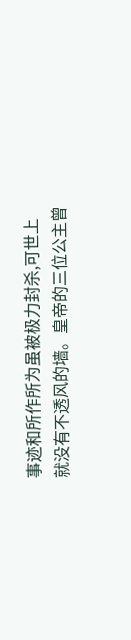事迹和所作所为虽被极力封杀,可世上就没有不透风的墙。皇帝的三位公主曾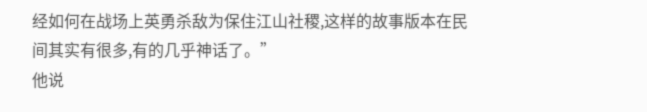经如何在战场上英勇杀敌为保住江山社稷,这样的故事版本在民间其实有很多,有的几乎神话了。”
他说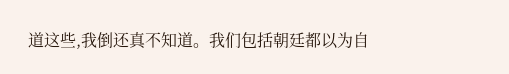道这些,我倒还真不知道。我们包括朝廷都以为自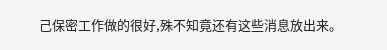己保密工作做的很好,殊不知竟还有这些消息放出来。